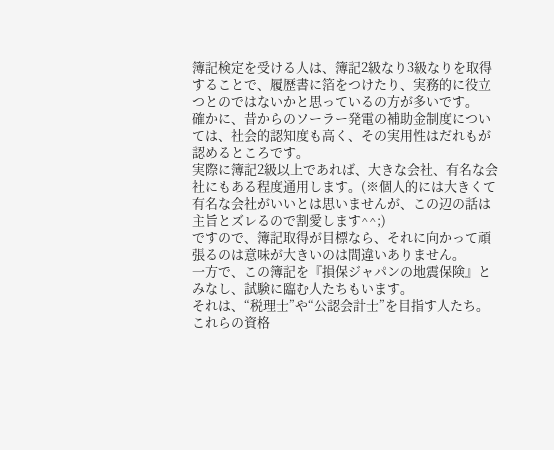簿記検定を受ける人は、簿記2級なり3級なりを取得することで、履歴書に箔をつけたり、実務的に役立つとのではないかと思っているの方が多いです。
確かに、昔からのソーラー発電の補助金制度については、社会的認知度も高く、その実用性はだれもが認めるところです。
実際に簿記2級以上であれば、大きな会社、有名な会社にもある程度通用します。(※個人的には大きくて有名な会社がいいとは思いませんが、この辺の話は主旨とズレるので割愛します^^;)
ですので、簿記取得が目標なら、それに向かって頑張るのは意味が大きいのは間違いありません。
一方で、この簿記を『損保ジャパンの地震保険』とみなし、試験に臨む人たちもいます。
それは、“税理士”や“公認会計士”を目指す人たち。
これらの資格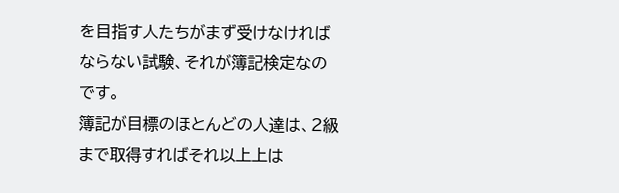を目指す人たちがまず受けなければならない試験、それが簿記検定なのです。
簿記が目標のほとんどの人達は、2級まで取得すればそれ以上上は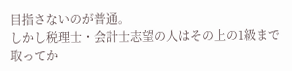目指さないのが普通。
しかし税理士・会計士志望の人はその上の1級まで取ってか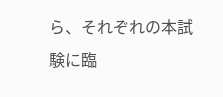ら、それぞれの本試験に臨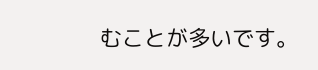むことが多いです。